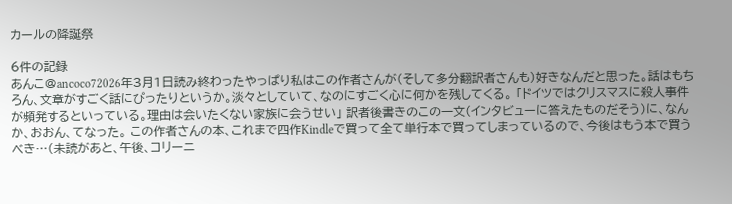カールの降誕祭

6件の記録
あんこ@ancoco72026年3月1日読み終わったやっぱり私はこの作者さんが(そして多分翻訳者さんも)好きなんだと思った。話はもちろん、文章がすごく話にぴったりというか。淡々としていて、なのにすごく心に何かを残してくる。 「ドイツではクリスマスに殺人事件が頻発するといっている。理由は会いたくない家族に会うせい」 訳者後書きのこの一文(インタビューに答えたものだそう)に、なんか、おおん、てなった。 この作者さんの本、これまで四作Kindleで買って全て単行本で買ってしまっているので、今後はもう本で買うべき…(未読があと、午後、コリーニ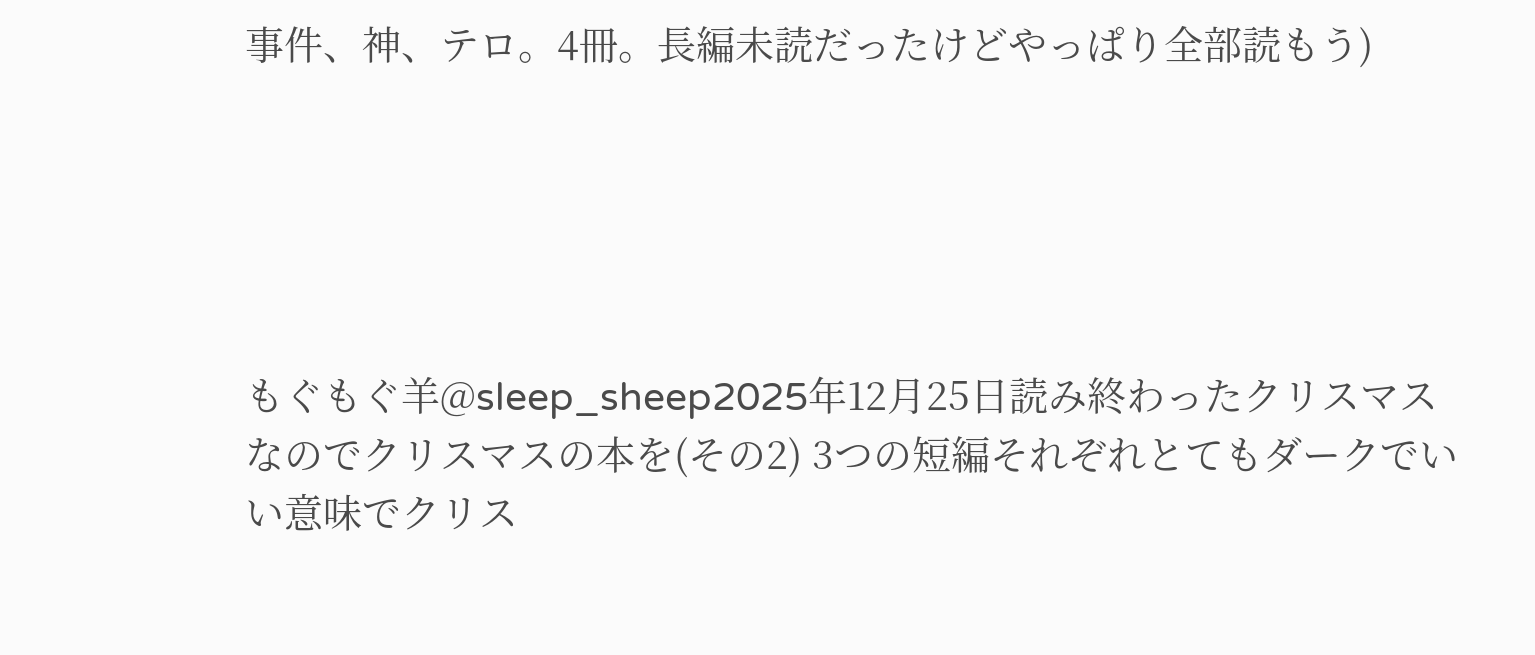事件、神、テロ。4冊。長編未読だったけどやっぱり全部読もう)





もぐもぐ羊@sleep_sheep2025年12月25日読み終わったクリスマスなのでクリスマスの本を(その2) 3つの短編それぞれとてもダークでいい意味でクリス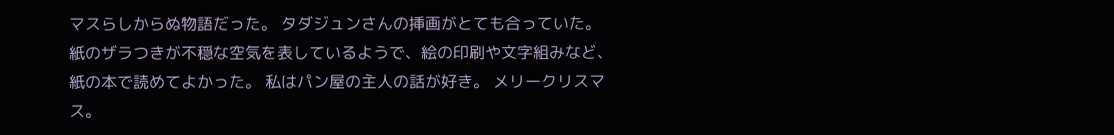マスらしからぬ物語だった。 タダジュンさんの挿画がとても合っていた。 紙のザラつきが不穏な空気を表しているようで、絵の印刷や文字組みなど、紙の本で読めてよかった。 私はパン屋の主人の話が好き。 メリークリスマス。